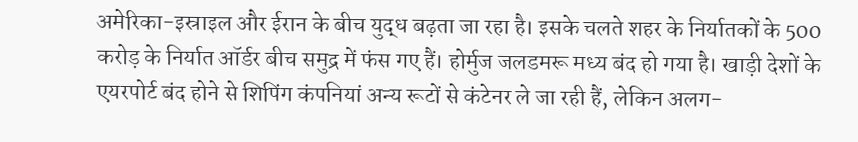अमेरिका-इस्राइल और ईरान के बीच युद्ध बढ़ता जा रहा है। इसके चलते शहर के निर्यातकों के 500 करोड़ के निर्यात ऑर्डर बीच समुद्र में फंस गए हैं। होर्मुज जलडमरू मध्य बंद हो गया है। खाड़ी देशों के एयरपोर्ट बंद होने से शिपिंग कंपनियां अन्य रूटों से कंटेनर ले जा रही हैं, लेकिन अलग-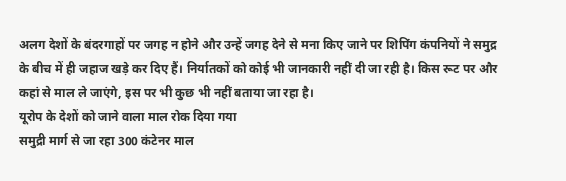अलग देशों के बंदरगाहों पर जगह न होने और उन्हें जगह देने से मना किए जाने पर शिपिंग कंपनियों ने समुद्र के बीच में ही जहाज खड़े कर दिए हैं। निर्यातकों को कोई भी जानकारी नहीं दी जा रही है। किस रूट पर और कहां से माल ले जाएंगे, इस पर भी कुछ भी नहीं बताया जा रहा है।
यूरोप के देशों को जाने वाला माल रोक दिया गया
समुद्री मार्ग से जा रहा 300 कंटेनर माल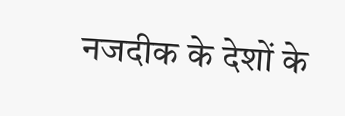नजदीक के देशों के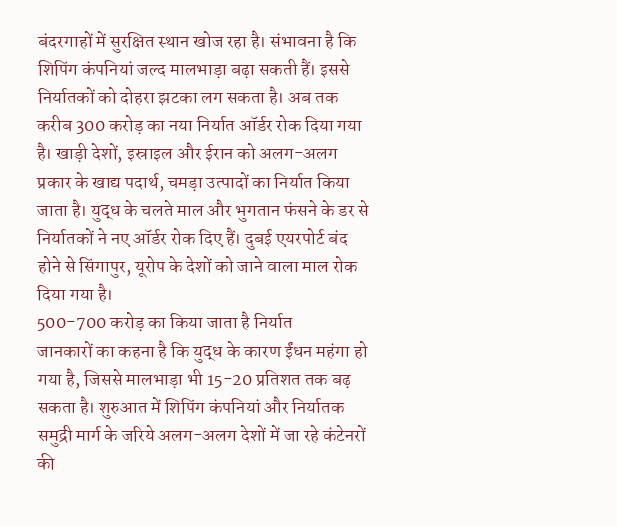बंदरगाहों में सुरक्षित स्थान खोज रहा है। संभावना है कि शिपिंग कंपनियां जल्द मालभाड़ा बढ़ा सकती हैं। इससे निर्यातकों को दोहरा झटका लग सकता है। अब तक करीब 300 करोड़ का नया निर्यात ऑर्डर रोक दिया गया है। खाड़ी देशों, इस्राइल और ईरान को अलग-अलग प्रकार के खाद्य पदार्थ, चमड़ा उत्पादों का निर्यात किया जाता है। युद्ध के चलते माल और भुगतान फंसने के डर से निर्यातकों ने नए ऑर्डर रोक दिए हैं। दुबई एयरपोर्ट बंद होने से सिंगापुर, यूरोप के देशों को जाने वाला माल रोक दिया गया है।
500-700 करोड़ का किया जाता है निर्यात
जानकारों का कहना है कि युद्ध के कारण ईंधन महंगा हो गया है, जिससे मालभाड़ा भी 15-20 प्रतिशत तक बढ़ सकता है। शुरुआत में शिपिंग कंपनियां और निर्यातक समुद्री मार्ग के जरिये अलग-अलग देशों में जा रहे कंटेनरों की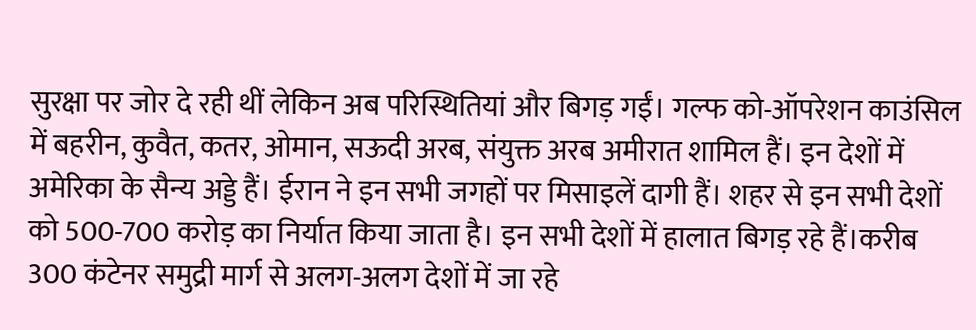सुरक्षा पर जोर दे रही थीं लेकिन अब परिस्थितियां और बिगड़ गईं। गल्फ को-ऑपरेशन काउंसिल में बहरीन, कुवैत, कतर, ओमान, सऊदी अरब, संयुक्त अरब अमीरात शामिल हैं। इन देशों में अमेरिका के सैन्य अड्डे हैं। ईरान ने इन सभी जगहों पर मिसाइलें दागी हैं। शहर से इन सभी देशों को 500-700 करोड़ का निर्यात किया जाता है। इन सभी देशों में हालात बिगड़ रहे हैं।करीब 300 कंटेनर समुद्री मार्ग से अलग-अलग देशों में जा रहे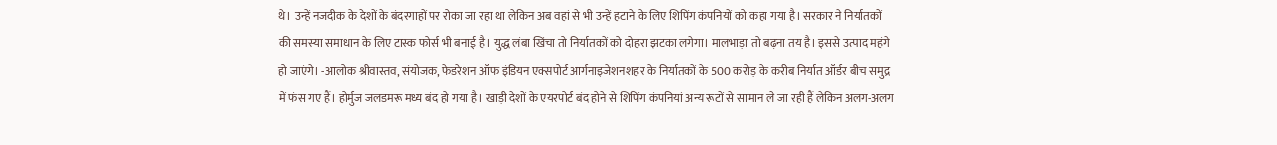थे। उन्हें नजदीक के देशों के बंदरगाहों पर रोका जा रहा था लेकिन अब वहां से भी उन्हें हटाने के लिए शिपिंग कंपनियों को कहा गया है। सरकार ने निर्यातकों की समस्या समाधान के लिए टास्क फोर्स भी बनाई है। युद्ध लंबा खिंचा तो निर्यातकों को दोहरा झटका लगेगा। मालभाड़ा तो बढ़ना तय है। इससे उत्पाद महंगे हो जाएंगे। -आलोक श्रीवास्तव, संयोजक, फेडरेशन ऑफ इंडियन एक्सपोर्ट आर्गनाइजेशनशहर के निर्यातकों के 500 करोड़ के करीब निर्यात ऑर्डर बीच समुद्र में फंस गए हैं। होर्मुज जलडमरू मध्य बंद हो गया है। खाड़ी देशों के एयरपोर्ट बंद होने से शिपिंग कंपनियां अन्य रूटों से सामान ले जा रही हैं लेकिन अलग-अलग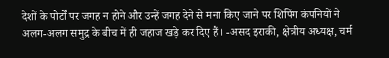देशों के पोर्टों पर जगह न होने और उन्हें जगह देने से मना किए जाने पर शिपिंग कंपनियों ने अलग-अलग समुद्र के बीच में ही जहाज खड़े कर दिए हैं। -असद इराकी, क्षेत्रीय अध्यक्ष, चर्म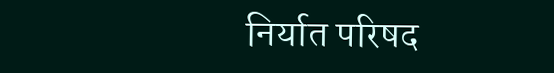निर्यात परिषद